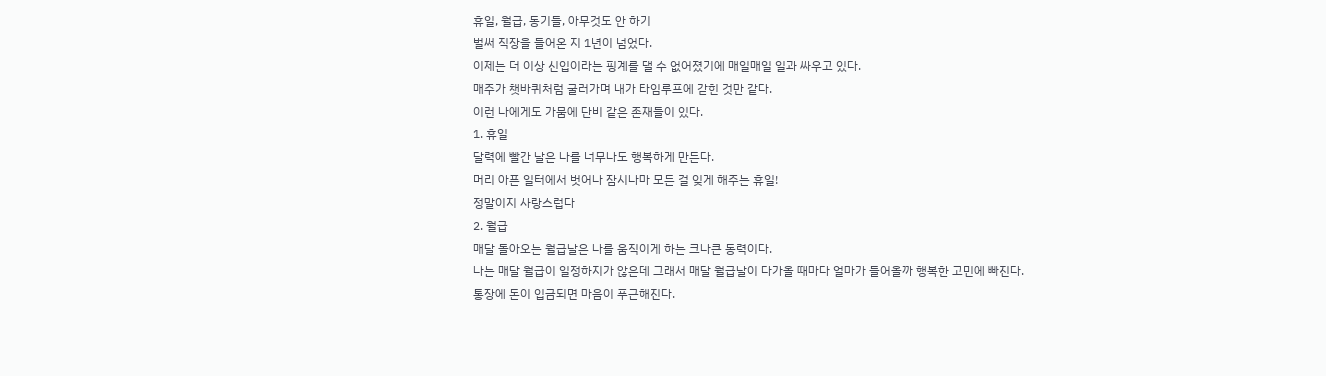휴일, 월급, 동기들, 아무것도 안 하기
벌써 직장을 들어온 지 1년이 넘었다.
이제는 더 이상 신입이라는 핑계를 댈 수 없어졌기에 매일매일 일과 싸우고 있다.
매주가 챗바퀴처럼 굴러가며 내가 타임루프에 갇힌 것만 같다.
이런 나에게도 가뭄에 단비 같은 존재들이 있다.
1. 휴일
달력에 빨간 날은 나를 너무나도 행복하게 만든다.
머리 아픈 일터에서 벗어나 잠시나마 모든 걸 잊게 해주는 휴일!
정말이지 사랑스럽다
2. 월급
매달 돌아오는 월급날은 나를 움직이게 하는 크나큰 동력이다.
나는 매달 월급이 일정하지가 않은데 그래서 매달 월급날이 다가올 때마다 얼마가 들어올까 행복한 고민에 빠진다.
통장에 돈이 입금되면 마음이 푸근해진다.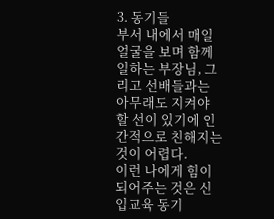3. 동기들
부서 내에서 매일 얼굴을 보며 함께 일하는 부장님, 그리고 선배들과는 아무래도 지켜야 할 선이 있기에 인간적으로 친해지는 것이 어렵다.
이런 나에게 힘이 되어주는 것은 신입교육 동기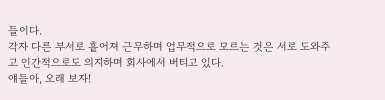들이다.
각자 다른 부서로 흩어져 근무하며 업무적으로 모르는 것은 서로 도와주고 인간적으로도 의지하며 회사에서 버티고 있다.
얘들아, 오래 보자!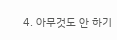4. 아무것도 안 하기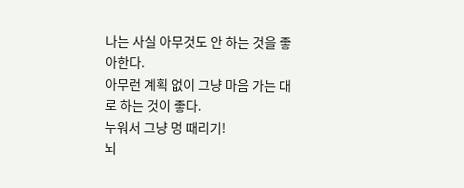나는 사실 아무것도 안 하는 것을 좋아한다.
아무런 계획 없이 그냥 마음 가는 대로 하는 것이 좋다.
누워서 그냥 멍 때리기!
뇌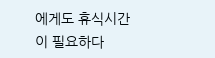에게도 휴식시간이 필요하다